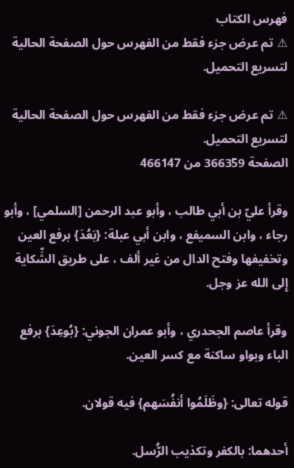فهرس الكتاب
⚠ تم عرض جزء فقط من الفهرس حول الصفحة الحالية لتسريع التحميل.

⚠ تم عرض جزء فقط من الفهرس حول الصفحة الحالية لتسريع التحميل.
الصفحة 366359 من 466147

وقرأ عليّ بن أبي طالب ، وأبو عبد الرحمن [السلمي] ، وأبو رجاء ، وابن السميفع ، وابن أبي عبلة: {بَعُدَ} برفع العين وتخفيفها وفتح الدال من غير ألف ، على طريق الشِّكاية إِلى الله عز وجل.

وقرأ عاصم الجحدري ، وأبو عمران الجوني: {بُوعِدَ} برفع الباء وبواو ساكنة مع كسر العين.

قوله تعالى: {وظَلَمُوا أنفُسَهم} فيه قولان.

أحدهما: بالكفر وتكذيب الرُّسل.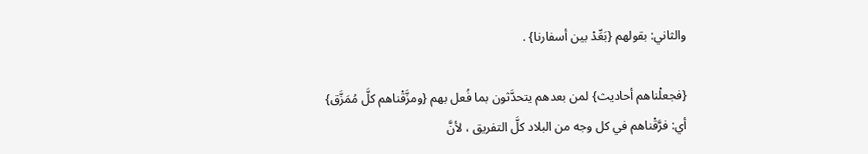والثاني: بقولهم {بَعِّدْ بين أسفارنا} .

{فجعلْناهم أحاديث} لمن بعدهم يتحدَّثون بما فُعل بهم {ومزَّقْناهم كلَّ مُمَزَّق} أي: فرَّقْناهم في كل وجه من البلاد كلَّ التفريق ، لأنَّ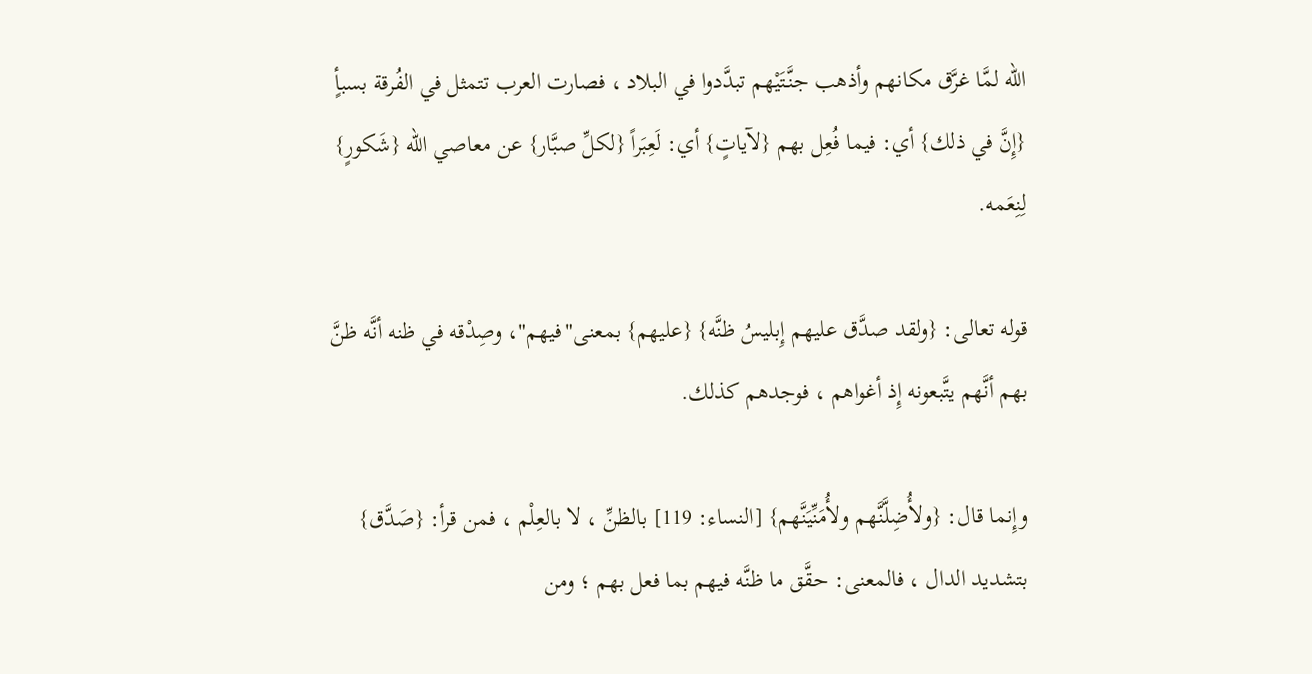الله لمَّا غرَّق مكانهم وأذهب جنَّتَيْهم تبدَّدوا في البلاد ، فصارت العرب تتمثل في الفُرقة بسبأٍ {إِنَّ في ذلك} أي: فيما فُعِل بهم {لآياتٍ} أي: لَعِبَراً {لكلِّ صبَّار} عن معاصي الله {شَكورٍ} لِنِعَمه.

قوله تعالى: {ولقد صدَّق عليهم إِبليسُ ظنَّه} {عليهم} بمعنى"فيهم"، وصِدْقه في ظنه أنَّه ظنَّ بهم أنَّهم يتَّبعونه إِذ أغواهم ، فوجدهم كذلك.

وإِنما قال: {ولأُضِلَّنَّهم ولأُمَنِّيَنَّهم} [النساء: 119] بالظنِّ ، لا بالعِلْم ، فمن قرأ: {صَدَّق} بتشديد الدال ، فالمعنى: حقَّق ما ظنَّه فيهم بما فعل بهم ؛ ومن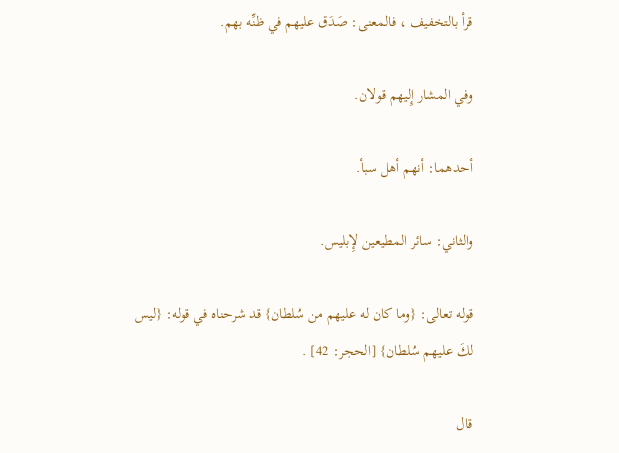قرأ بالتخفيف ، فالمعنى: صَدَق عليهم في ظنِّه بهم.

وفي المشار إِليهم قولان.

أحدهما: أنهم أهل سبأ.

والثاني: سائر المطيعين لإِبليس.

قوله تعالى: {وما كان له عليهم من سُلطان} قد شرحناه في قوله: {ليس لكَ عليهم سُلطان} [الحجر: 42] .

قال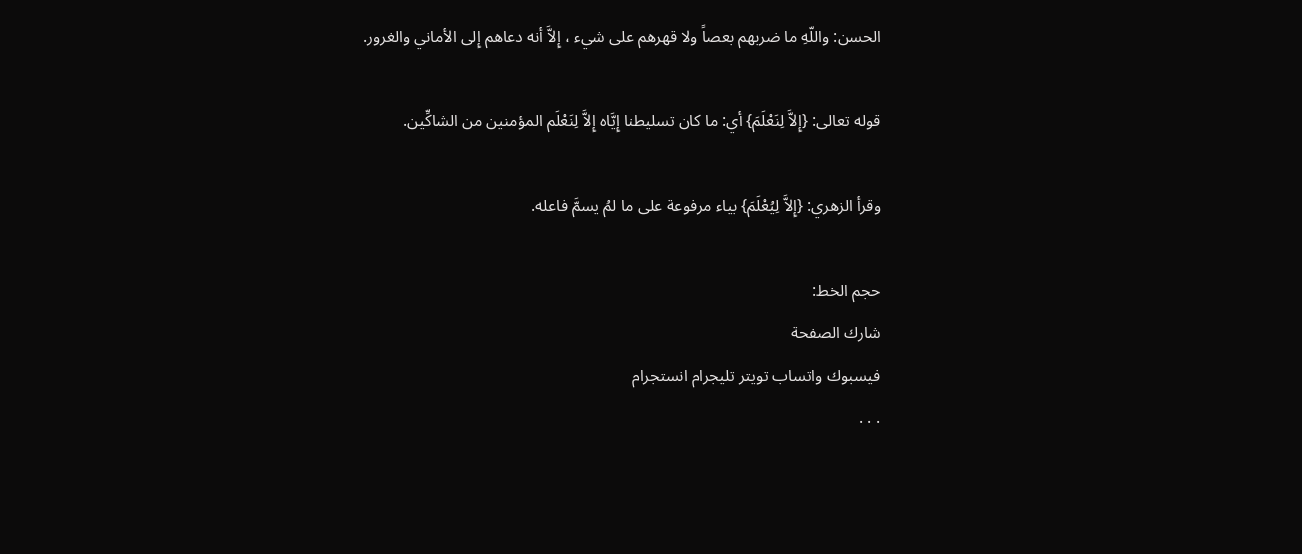الحسن: واللّهِ ما ضربهم بعصاً ولا قهرهم على شيء ، إِلاَّ أنه دعاهم إِلى الأماني والغرور.

قوله تعالى: {إِلاَّ لِنَعْلَمَ} أي: ما كان تسليطنا إِيَّاه إِلاَّ لِنَعْلَم المؤمنين من الشاكِّين.

وقرأ الزهري: {إِلاَّ لِيُعْلَمَ} بياء مرفوعة على ما لمُ يسمَّ فاعله.

حجم الخط:
شارك الصفحة
فيسبوك واتساب تويتر تليجرام انستجرام
. . .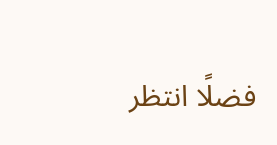فضلًا انتظر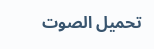تحميل الصوت